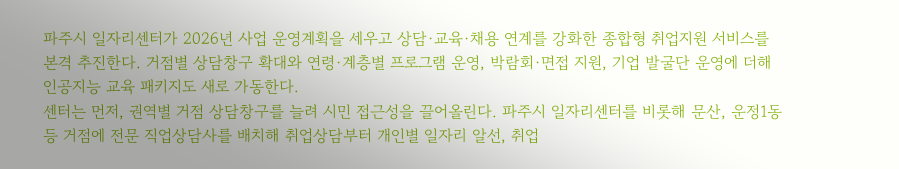파주시 일자리센터가 2026년 사업 운영계획을 세우고 상담·교육·채용 연계를 강화한 종합형 취업지원 서비스를 본격 추진한다. 거점별 상담창구 확대와 연령·계층별 프로그램 운영, 박람회·면접 지원, 기업 발굴단 운영에 더해 인공지능 교육 패키지도 새로 가동한다.
센터는 먼저, 권역별 거점 상담창구를 늘려 시민 접근성을 끌어올린다. 파주시 일자리센터를 비롯해 문산, 운정1동 등 거점에 전문 직업상담사를 배치해 취업상담부터 개인별 일자리 알선, 취업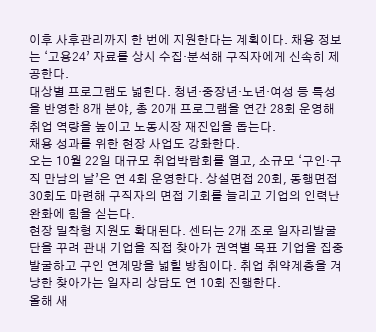이후 사후관리까지 한 번에 지원한다는 계획이다. 채용 정보는 ‘고용24’ 자료를 상시 수집·분석해 구직자에게 신속히 제공한다.
대상별 프로그램도 넓힌다. 청년·중장년·노년·여성 등 특성을 반영한 8개 분야, 총 20개 프로그램을 연간 28회 운영해 취업 역량을 높이고 노동시장 재진입을 돕는다.
채용 성과를 위한 현장 사업도 강화한다.
오는 10월 22일 대규모 취업박람회를 열고, 소규모 ‘구인·구직 만남의 날’은 연 4회 운영한다. 상설면접 20회, 동행면접 30회도 마련해 구직자의 면접 기회를 늘리고 기업의 인력난 완화에 힘을 싣는다.
현장 밀착형 지원도 확대된다. 센터는 2개 조로 일자리발굴단을 꾸려 관내 기업을 직접 찾아가 권역별 목표 기업을 집중 발굴하고 구인 연계망을 넓힐 방침이다. 취업 취약계층을 겨냥한 찾아가는 일자리 상담도 연 10회 진행한다.
올해 새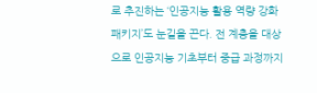로 추진하는 ‘인공지능 활용 역량 강화 패키지’도 눈길을 끈다. 전 계층을 대상으로 인공지능 기초부터 중급 과정까지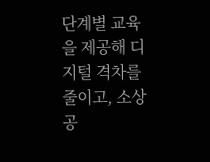단계별 교육을 제공해 디지털 격차를 줄이고, 소상공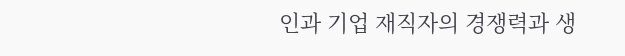인과 기업 재직자의 경쟁력과 생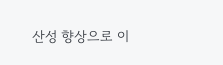산성 향상으로 이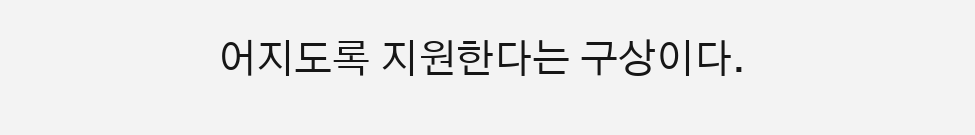어지도록 지원한다는 구상이다.